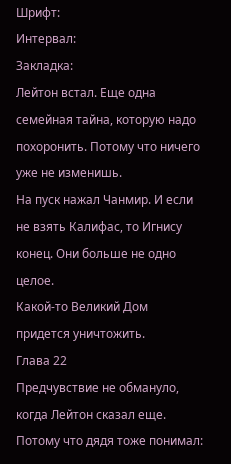Шрифт:
Интервал:
Закладка:
Лейтон встал. Еще одна семейная тайна, которую надо похоронить. Потому что ничего уже не изменишь.
На пуск нажал Чанмир. И если не взять Калифас, то Игнису конец. Они больше не одно целое.
Какой-то Великий Дом придется уничтожить.
Глава 22
Предчувствие не обмануло, когда Лейтон сказал еще. Потому что дядя тоже понимал: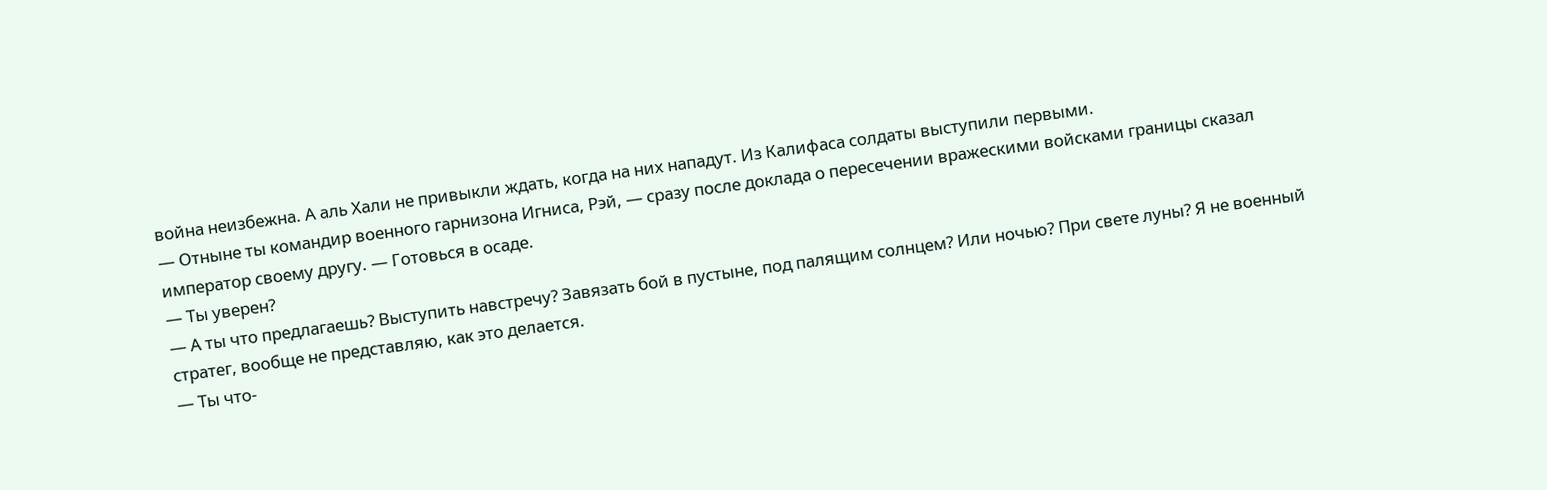война неизбежна. А аль Хали не привыкли ждать, когда на них нападут. Из Калифаса солдаты выступили первыми.
— Отныне ты командир военного гарнизона Игниса, Рэй, — сразу после доклада о пересечении вражескими войсками границы сказал император своему другу. — Готовься в осаде.
— Ты уверен?
— А ты что предлагаешь? Выступить навстречу? Завязать бой в пустыне, под палящим солнцем? Или ночью? При свете луны? Я не военный стратег, вообще не представляю, как это делается.
— Ты что-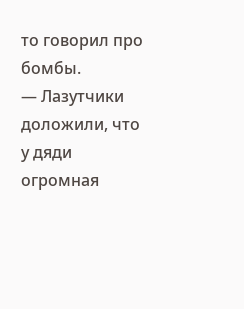то говорил про бомбы.
— Лазутчики доложили, что у дяди огромная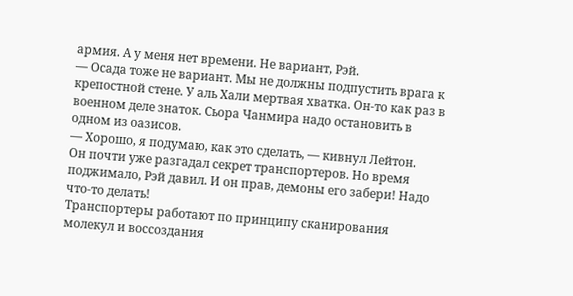армия. А у меня нет времени. Не вариант, Рэй.
— Осада тоже не вариант. Мы не должны подпустить врага к крепостной стене. У аль Хали мертвая хватка. Он-то как раз в военном деле знаток. Сьора Чанмира надо остановить в одном из оазисов.
— Хорошо, я подумаю, как это сделать, — кивнул Лейтон.
Он почти уже разгадал секрет транспортеров. Но время поджимало, Рэй давил. И он прав, демоны его забери! Надо что-то делать!
Транспортеры работают по принципу сканирования молекул и воссоздания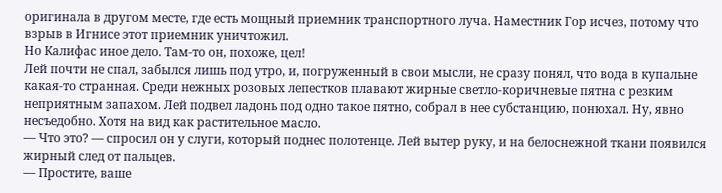оригинала в другом месте, где есть мощный приемник транспортного луча. Наместник Гор исчез, потому что взрыв в Игнисе этот приемник уничтожил.
Но Калифас иное дело. Там-то он, похоже, цел!
Лей почти не спал, забылся лишь под утро, и, погруженный в свои мысли, не сразу понял, что вода в купальне какая-то странная. Среди нежных розовых лепестков плавают жирные светло-коричневые пятна с резким неприятным запахом. Лей подвел ладонь под одно такое пятно, собрал в нее субстанцию, понюхал. Ну, явно несъедобно. Хотя на вид как растительное масло.
— Что это? — спросил он у слуги, который поднес полотенце. Лей вытер руку, и на белоснежной ткани появился жирный след от пальцев.
— Простите, ваше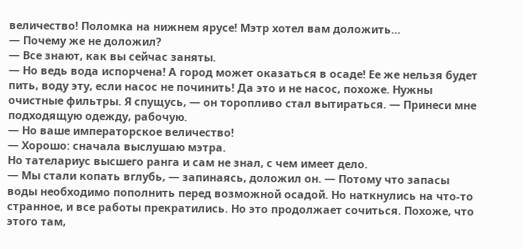величество! Поломка на нижнем ярусе! Мэтр хотел вам доложить…
— Почему же не доложил?
— Все знают, как вы сейчас заняты.
— Но ведь вода испорчена! А город может оказаться в осаде! Ее же нельзя будет пить, воду эту, если насос не починить! Да это и не насос, похоже. Нужны очистные фильтры. Я спущусь, — он торопливо стал вытираться. — Принеси мне подходящую одежду, рабочую.
— Но ваше императорское величество!
— Хорошо: сначала выслушаю мэтра.
Но тателариус высшего ранга и сам не знал, с чем имеет дело.
— Мы стали копать вглубь, — запинаясь, доложил он. — Потому что запасы воды необходимо пополнить перед возможной осадой. Но наткнулись на что-то странное, и все работы прекратились. Но это продолжает сочиться. Похоже, что этого там,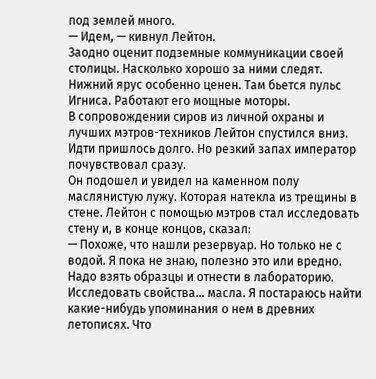под землей много.
— Идем, — кивнул Лейтон.
Заодно оценит подземные коммуникации своей столицы. Насколько хорошо за ними следят. Нижний ярус особенно ценен. Там бьется пульс Игниса. Работают его мощные моторы.
В сопровождении сиров из личной охраны и лучших мэтров-техников Лейтон спустился вниз. Идти пришлось долго. Но резкий запах император почувствовал сразу.
Он подошел и увидел на каменном полу маслянистую лужу. Которая натекла из трещины в стене. Лейтон с помощью мэтров стал исследовать стену и, в конце концов, сказал:
— Похоже, что нашли резервуар. Но только не с водой. Я пока не знаю, полезно это или вредно. Надо взять образцы и отнести в лабораторию. Исследовать свойства… масла. Я постараюсь найти какие-нибудь упоминания о нем в древних летописях. Что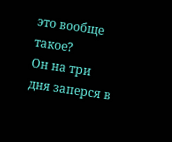это вообще такое?
Он на три дня заперся в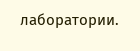лаборатории.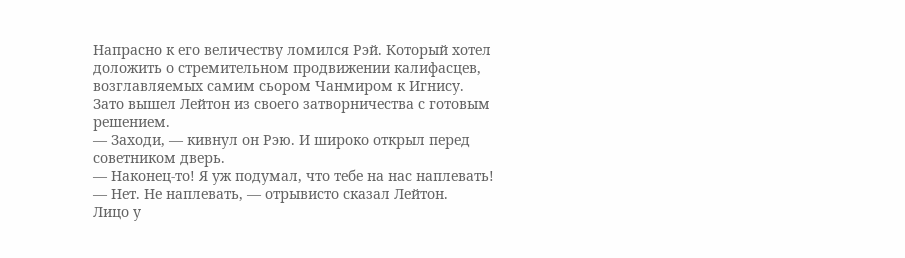Напрасно к его величеству ломился Рэй. Который хотел доложить о стремительном продвижении калифасцев, возглавляемых самим сьором Чанмиром к Игнису.
Зато вышел Лейтон из своего затворничества с готовым решением.
— Заходи, — кивнул он Рэю. И широко открыл перед советником дверь.
— Наконец-то! Я уж подумал, что тебе на нас наплевать!
— Нет. Не наплевать, — отрывисто сказал Лейтон.
Лицо у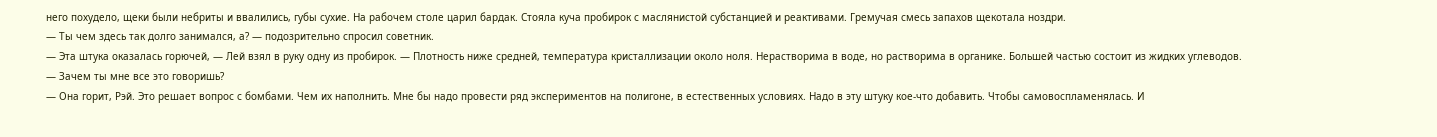него похудело, щеки были небриты и ввалились, губы сухие. На рабочем столе царил бардак. Стояла куча пробирок с маслянистой субстанцией и реактивами. Гремучая смесь запахов щекотала ноздри.
— Ты чем здесь так долго занимался, а? — подозрительно спросил советник.
— Эта штука оказалась горючей, — Лей взял в руку одну из пробирок. — Плотность ниже средней, температура кристаллизации около ноля. Нерастворима в воде, но растворима в органике. Большей частью состоит из жидких углеводов.
— Зачем ты мне все это говоришь?
— Она горит, Рэй. Это решает вопрос с бомбами. Чем их наполнить. Мне бы надо провести ряд экспериментов на полигоне, в естественных условиях. Надо в эту штуку кое-что добавить. Чтобы самовоспламенялась. И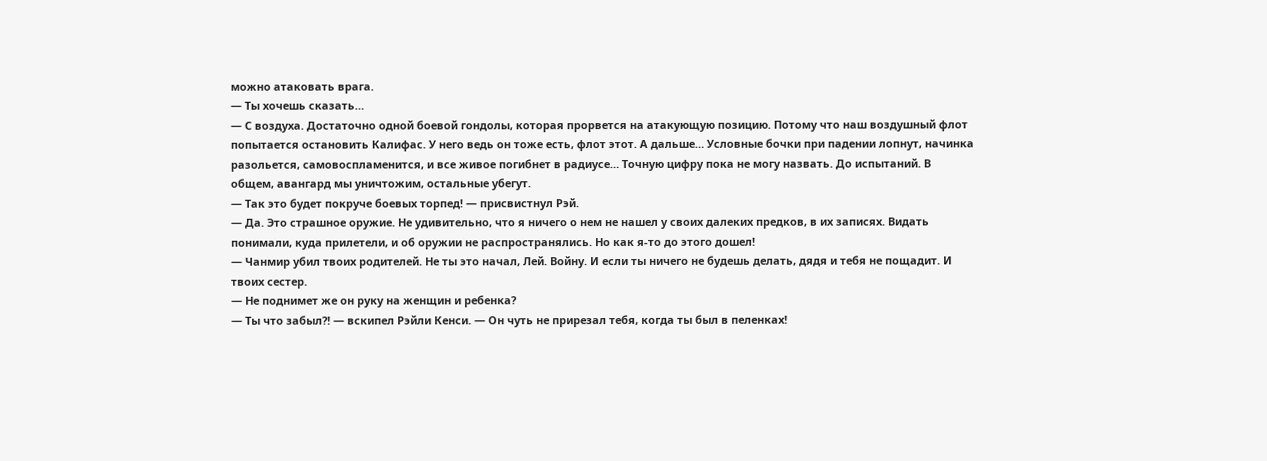можно атаковать врага.
— Ты хочешь сказать…
— С воздуха. Достаточно одной боевой гондолы, которая прорвется на атакующую позицию. Потому что наш воздушный флот попытается остановить Калифас. У него ведь он тоже есть, флот этот. А дальше… Условные бочки при падении лопнут, начинка разольется, самовоспламенится, и все живое погибнет в радиусе… Точную цифру пока не могу назвать. До испытаний. В общем, авангард мы уничтожим, остальные убегут.
— Так это будет покруче боевых торпед! — присвистнул Рэй.
— Да. Это страшное оружие. Не удивительно, что я ничего о нем не нашел у своих далеких предков, в их записях. Видать понимали, куда прилетели, и об оружии не распространялись. Но как я-то до этого дошел!
— Чанмир убил твоих родителей. Не ты это начал, Лей. Войну. И если ты ничего не будешь делать, дядя и тебя не пощадит. И твоих сестер.
— Не поднимет же он руку на женщин и ребенка?
— Ты что забыл?! — вскипел Рэйли Кенси. — Он чуть не прирезал тебя, когда ты был в пеленках!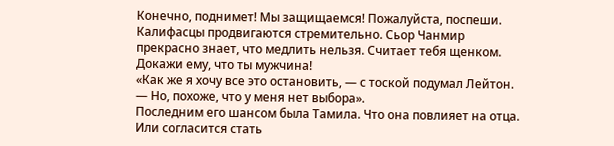Конечно, поднимет! Мы защищаемся! Пожалуйста, поспеши. Калифасцы продвигаются стремительно. Сьор Чанмир прекрасно знает, что медлить нельзя. Считает тебя щенком. Докажи ему, что ты мужчина!
«Как же я хочу все это остановить, — с тоской подумал Лейтон. — Но, похоже, что у меня нет выбора».
Последним его шансом была Тамила. Что она повлияет на отца. Или согласится стать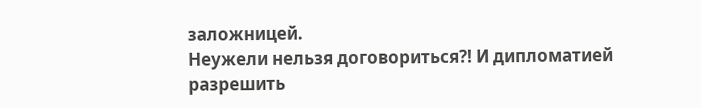заложницей.
Неужели нельзя договориться?! И дипломатией разрешить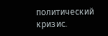политический кризис.